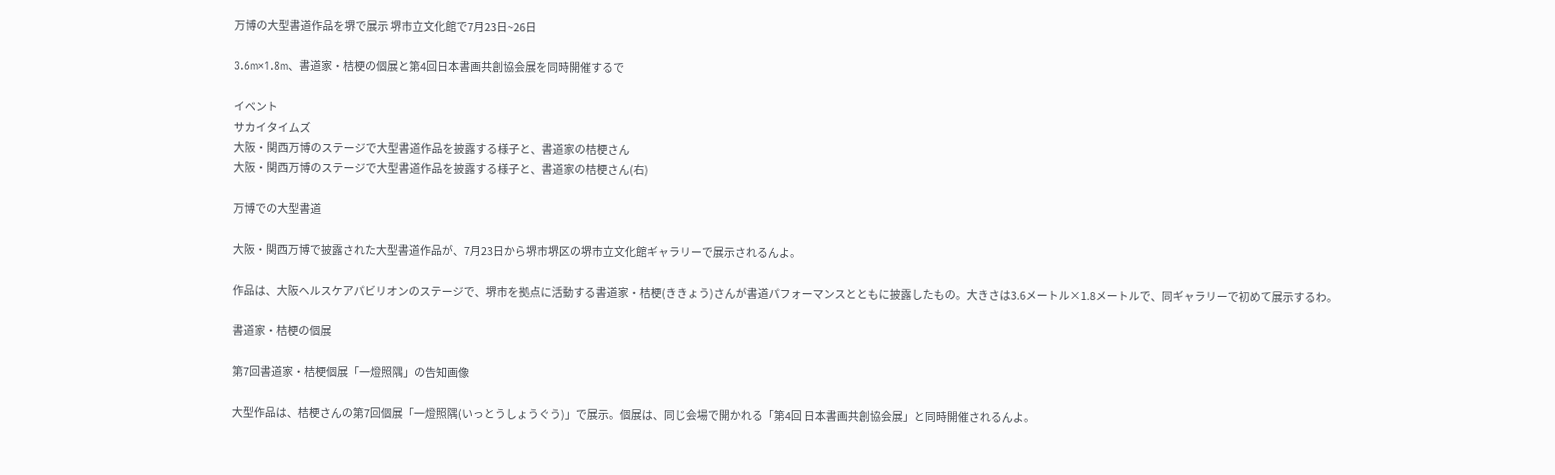万博の大型書道作品を堺で展示 堺市立文化館で7月23日~26日

3.6m×1.8m、書道家・桔梗の個展と第4回日本書画共創協会展を同時開催するで

イベント
サカイタイムズ
大阪・関西万博のステージで大型書道作品を披露する様子と、書道家の桔梗さん
大阪・関西万博のステージで大型書道作品を披露する様子と、書道家の桔梗さん(右)

万博での大型書道

大阪・関西万博で披露された大型書道作品が、7月23日から堺市堺区の堺市立文化館ギャラリーで展示されるんよ。

作品は、大阪ヘルスケアパビリオンのステージで、堺市を拠点に活動する書道家・桔梗(ききょう)さんが書道パフォーマンスとともに披露したもの。大きさは3.6メートル×1.8メートルで、同ギャラリーで初めて展示するわ。

書道家・桔梗の個展

第7回書道家・桔梗個展「一燈照隅」の告知画像

大型作品は、桔梗さんの第7回個展「一燈照隅(いっとうしょうぐう)」で展示。個展は、同じ会場で開かれる「第4回 日本書画共創協会展」と同時開催されるんよ。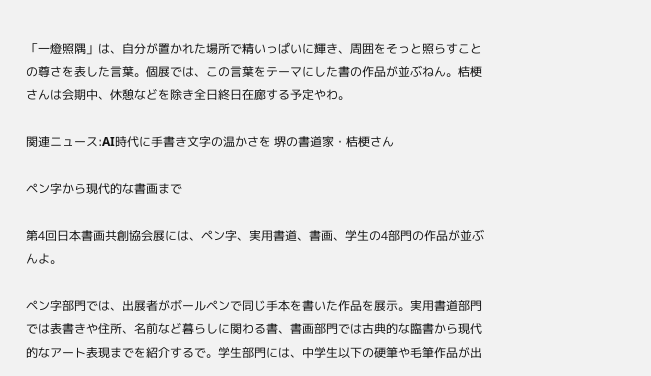「一燈照隅」は、自分が置かれた場所で精いっぱいに輝き、周囲をそっと照らすことの尊さを表した言葉。個展では、この言葉をテーマにした書の作品が並ぶねん。桔梗さんは会期中、休憩などを除き全日終日在廊する予定やわ。

関連ニュース:AI時代に手書き文字の温かさを 堺の書道家・桔梗さん

ペン字から現代的な書画まで

第4回日本書画共創協会展には、ペン字、実用書道、書画、学生の4部門の作品が並ぶんよ。

ペン字部門では、出展者がボールペンで同じ手本を書いた作品を展示。実用書道部門では表書きや住所、名前など暮らしに関わる書、書画部門では古典的な臨書から現代的なアート表現までを紹介するで。学生部門には、中学生以下の硬筆や毛筆作品が出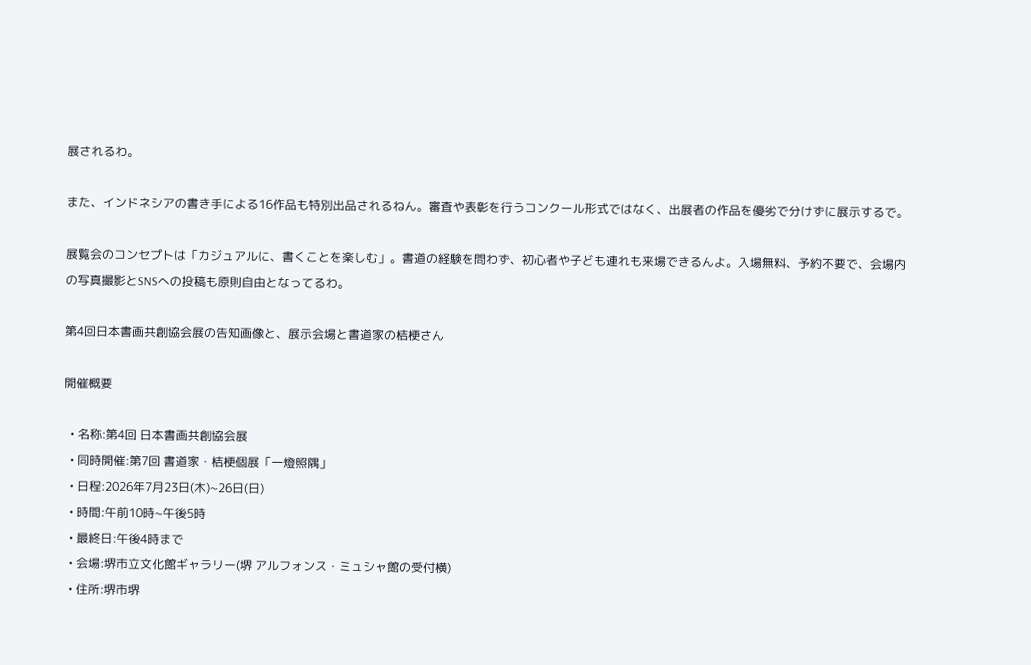展されるわ。

また、インドネシアの書き手による16作品も特別出品されるねん。審査や表彰を行うコンクール形式ではなく、出展者の作品を優劣で分けずに展示するで。

展覧会のコンセプトは「カジュアルに、書くことを楽しむ」。書道の経験を問わず、初心者や子ども連れも来場できるんよ。入場無料、予約不要で、会場内の写真撮影とSNSへの投稿も原則自由となってるわ。

第4回日本書画共創協会展の告知画像と、展示会場と書道家の桔梗さん

開催概要

  • 名称:第4回 日本書画共創協会展
  • 同時開催:第7回 書道家・桔梗個展「一燈照隅」
  • 日程:2026年7月23日(木)~26日(日)
  • 時間:午前10時~午後5時
  • 最終日:午後4時まで
  • 会場:堺市立文化館ギャラリー(堺 アルフォンス・ミュシャ館の受付横)
  • 住所:堺市堺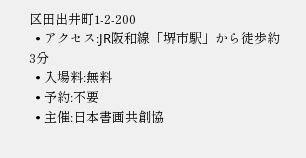区田出井町1-2-200
  • アクセス:JR阪和線「堺市駅」から徒歩約3分
  • 入場料:無料
  • 予約:不要
  • 主催:日本書画共創協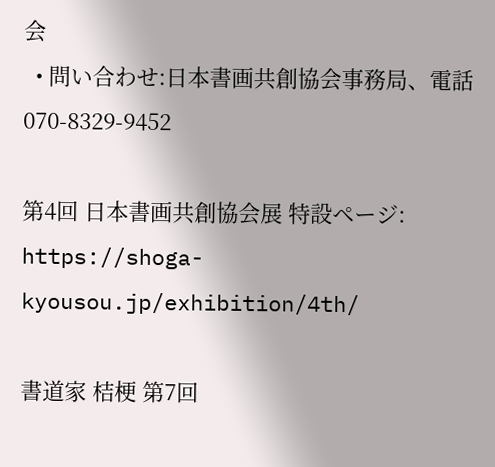会
  • 問い合わせ:日本書画共創協会事務局、電話070-8329-9452

第4回 日本書画共創協会展 特設ページ: https://shoga-kyousou.jp/exhibition/4th/

書道家 桔梗 第7回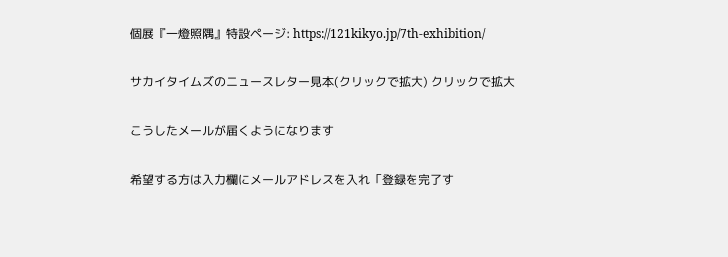個展『一燈照隅』特設ページ: https://121kikyo.jp/7th-exhibition/

サカイタイムズのニュースレター見本(クリックで拡大) クリックで拡大

こうしたメールが届くようになります

希望する方は入力欄にメールアドレスを入れ「登録を完了す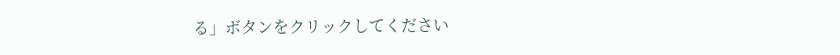る」ボタンをクリックしてください